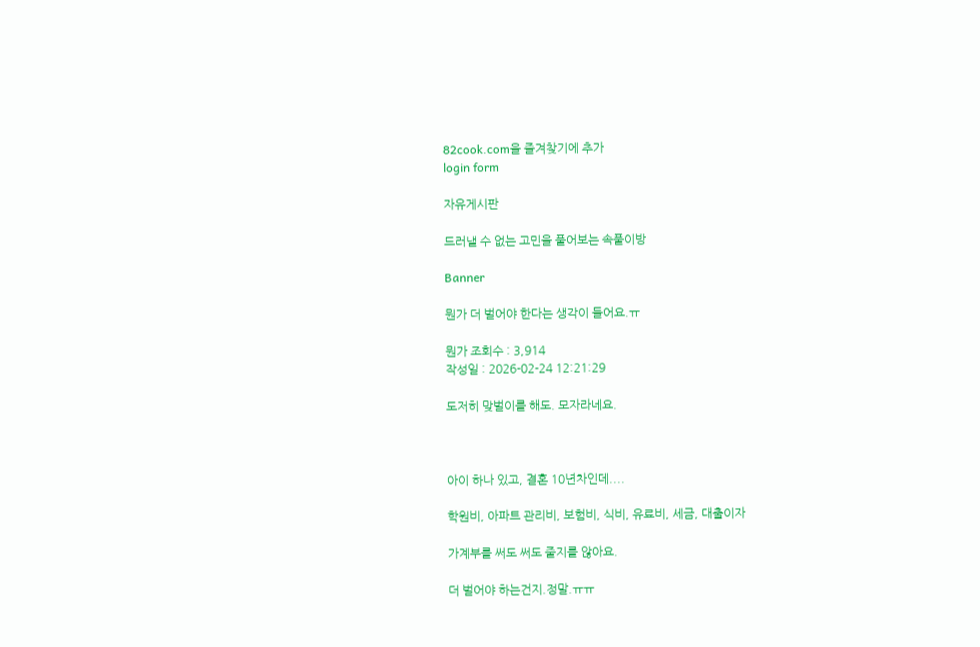82cook.com을 즐겨찾기에 추가
login form

자유게시판

드러낼 수 없는 고민을 풀어보는 속풀이방

Banner

뭔가 더 벌어야 한다는 생각이 들어요.ㅠ

뭔가 조회수 : 3,914
작성일 : 2026-02-24 12:21:29

도저히 맞벌이를 해도. 모자라네요.



아이 하나 있고, 결혼 10년차인데....

학원비, 아파트 관리비, 보험비, 식비, 유료비, 세금, 대출이자

가계부를 써도 써도 줄지를 않아요.

더 벌어야 하는건지.정말.ㅠㅠ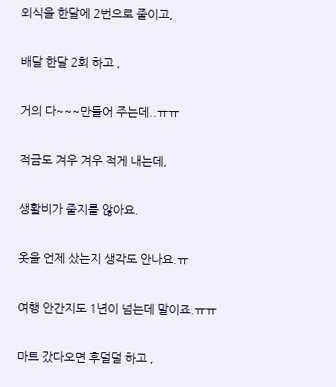외식을 한달에 2번으로 줄이고,

배달 한달 2회 하고 ,

거의 다~~~만들어 주는데..ㅠㅠ

적금도 겨우 겨우 적게 내는데,

생활비가 줄지를 않아요.

옷을 언제 샀는지 생각도 안나요.ㅠ

여행 안간지도 1년이 넘는데 말이죠.ㅠㅠ

마트 갔다오면 후덜덜 하고 ,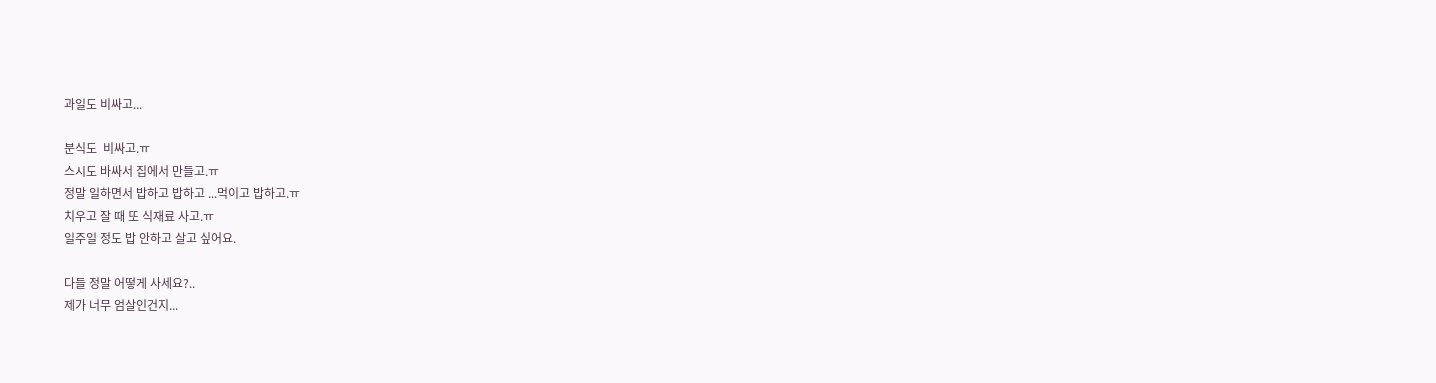과일도 비싸고...

분식도  비싸고.ㅠ
스시도 바싸서 집에서 만들고.ㅠ
정말 일하면서 밥하고 밥하고 ...먹이고 밥하고.ㅠ
치우고 잘 때 또 식재료 사고.ㅠ
일주일 정도 밥 안하고 살고 싶어요.

다들 정말 어떻게 사세요?..
제가 너무 엄살인건지...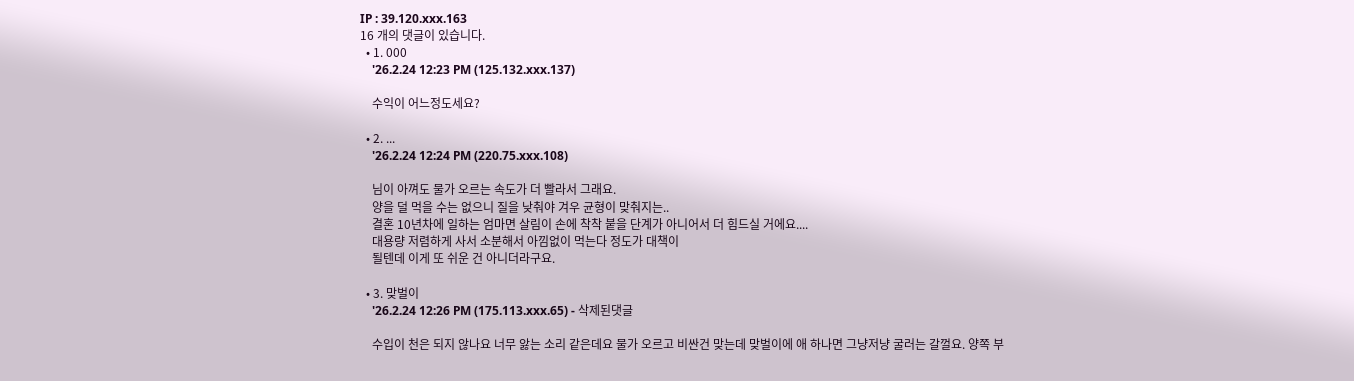IP : 39.120.xxx.163
16 개의 댓글이 있습니다.
  • 1. 000
    '26.2.24 12:23 PM (125.132.xxx.137)

    수익이 어느정도세요?

  • 2. ...
    '26.2.24 12:24 PM (220.75.xxx.108)

    님이 아껴도 물가 오르는 속도가 더 빨라서 그래요.
    양을 덜 먹을 수는 없으니 질을 낮춰야 겨우 균형이 맞춰지는..
    결혼 10년차에 일하는 엄마면 살림이 손에 착착 붙을 단계가 아니어서 더 힘드실 거에요....
    대용량 저렴하게 사서 소분해서 아낌없이 먹는다 정도가 대책이
    될텐데 이게 또 쉬운 건 아니더라구요.

  • 3. 맞벌이
    '26.2.24 12:26 PM (175.113.xxx.65) - 삭제된댓글

    수입이 천은 되지 않나요 너무 앓는 소리 같은데요 물가 오르고 비싼건 맞는데 맞벌이에 애 하나면 그냥저냥 굴러는 갈껄요. 양쪽 부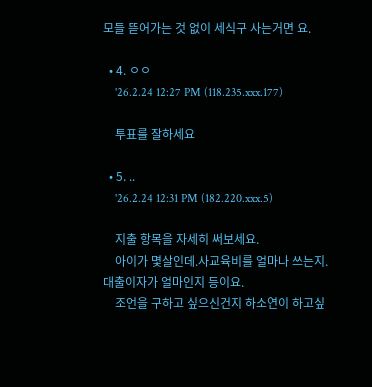모들 뜯어가는 것 없이 세식구 사는거면 요.

  • 4. ㅇㅇ
    '26.2.24 12:27 PM (118.235.xxx.177)

    투표를 잘하세요

  • 5. ..
    '26.2.24 12:31 PM (182.220.xxx.5)

    지출 항목을 자세히 써보세요.
    아이가 몇살인데.사교육비를 얼마나 쓰는지.대출이자가 얼마인지 등이요.
    조언을 구하고 싶으신건지 하소연이 하고싶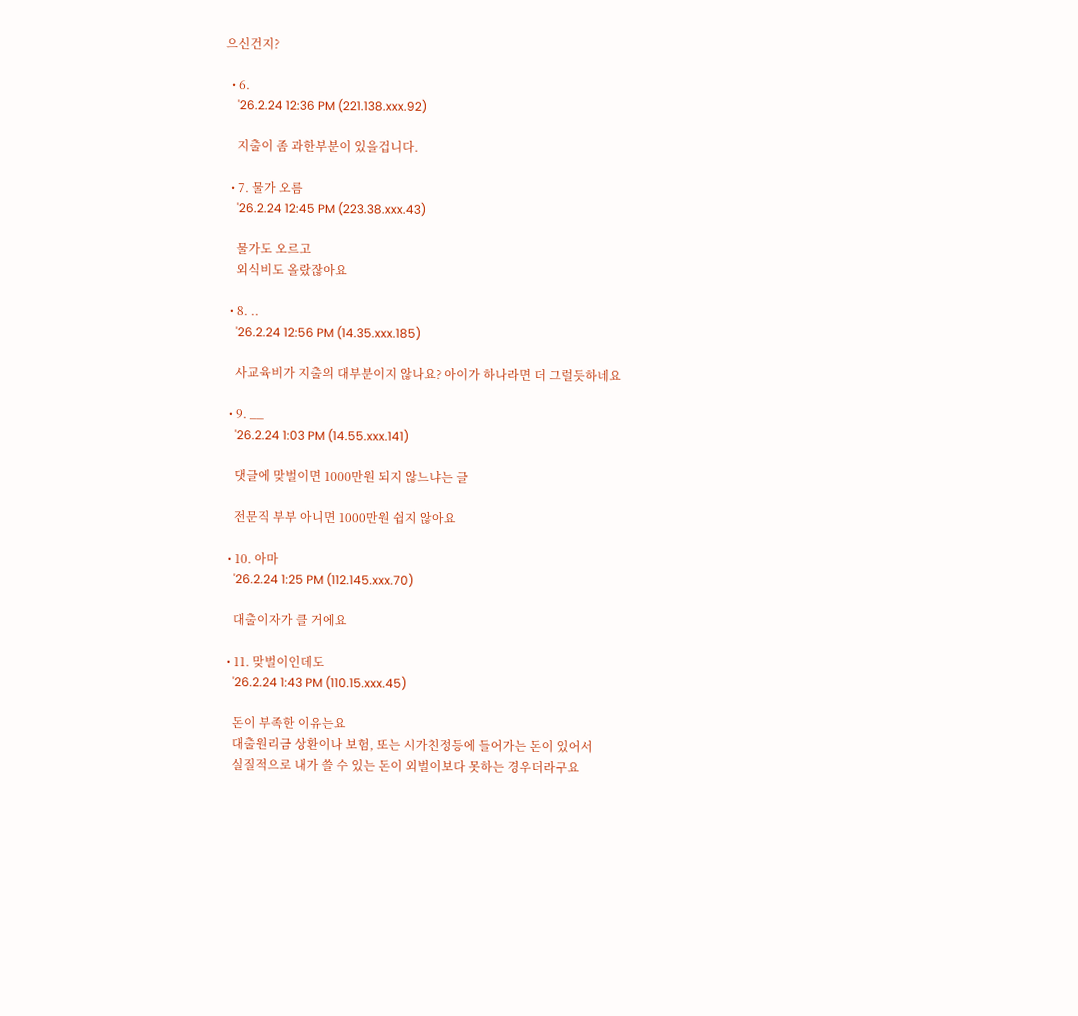으신건지?

  • 6.
    '26.2.24 12:36 PM (221.138.xxx.92)

    지출이 좀 과한부분이 있을겁니다.

  • 7. 물가 오름
    '26.2.24 12:45 PM (223.38.xxx.43)

    물가도 오르고
    외식비도 올랐잖아요

  • 8. ..
    '26.2.24 12:56 PM (14.35.xxx.185)

    사교육비가 지출의 대부분이지 않나요? 아이가 하나라면 더 그럴듯하네요

  • 9. __
    '26.2.24 1:03 PM (14.55.xxx.141)

    댓글에 맞벌이면 1000만원 되지 않느냐는 글

    전문직 부부 아니면 1000만원 쉽지 않아요

  • 10. 아마
    '26.2.24 1:25 PM (112.145.xxx.70)

    대출이자가 클 거에요

  • 11. 맞벌이인데도
    '26.2.24 1:43 PM (110.15.xxx.45)

    돈이 부족한 이유는요
    대출원리금 상환이나 보험, 또는 시가친정등에 들어가는 돈이 있어서
    실질적으로 내가 쓸 수 있는 돈이 외벌이보다 못하는 경우더라구요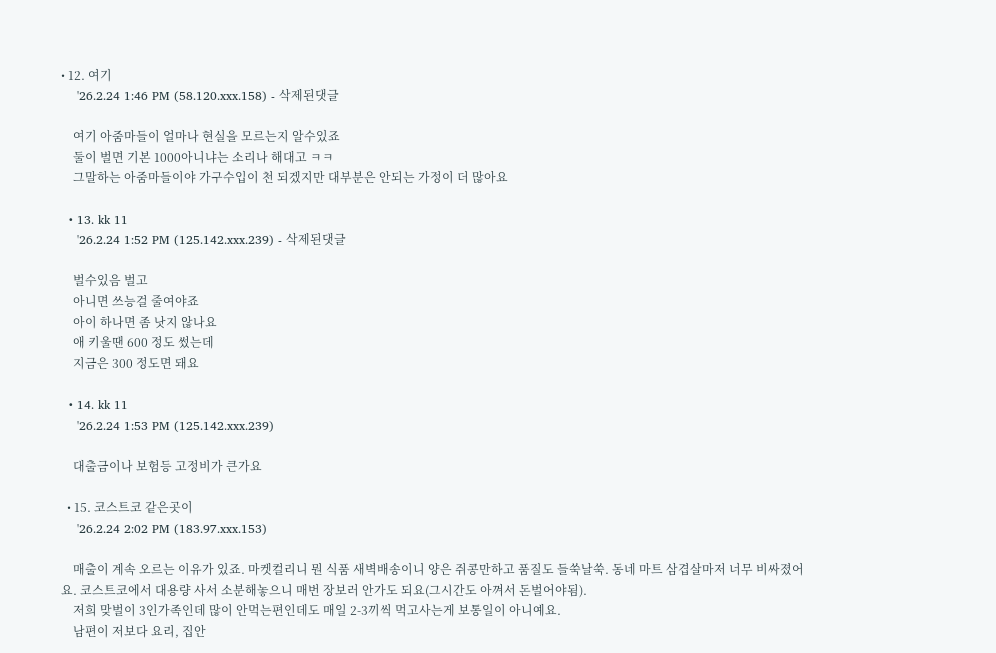• 12. 여기
    '26.2.24 1:46 PM (58.120.xxx.158) - 삭제된댓글

    여기 아줌마들이 얼마나 현실을 모르는지 알수있죠
    둘이 벌면 기본 1000아니냐는 소리나 해대고 ㅋㅋ
    그말하는 아줌마들이야 가구수입이 천 되겠지만 대부분은 안되는 가정이 더 많아요

  • 13. kk 11
    '26.2.24 1:52 PM (125.142.xxx.239) - 삭제된댓글

    벌수있음 벌고
    아니면 쓰능걸 줄여야죠
    아이 하나면 좀 낫지 않나요
    애 키울땐 600 정도 썼는데
    지금은 300 정도면 돼요

  • 14. kk 11
    '26.2.24 1:53 PM (125.142.xxx.239)

    대출금이나 보험등 고정비가 큰가요

  • 15. 코스트코 같은곳이
    '26.2.24 2:02 PM (183.97.xxx.153)

    매출이 계속 오르는 이유가 있죠. 마켓컬리니 뭔 식품 새벽배송이니 양은 쥐콩만하고 품질도 들쑥날쑥. 동네 마트 삼겹살마저 너무 비싸졌어요. 코스트코에서 대용량 사서 소분해놓으니 매번 장보러 안가도 되요(그시간도 아껴서 돈벌어야됨).
    저희 맞벌이 3인가족인데 많이 안먹는편인데도 매일 2-3끼씩 먹고사는게 보통일이 아니예요.
    남편이 저보다 요리, 집안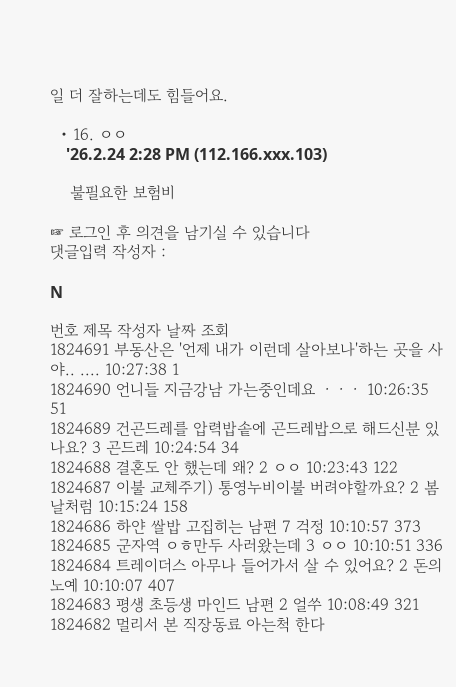일 더 잘하는데도 힘들어요.

  • 16. ㅇㅇ
    '26.2.24 2:28 PM (112.166.xxx.103)

    불필요한 보험비

☞ 로그인 후 의견을 남기실 수 있습니다
댓글입력 작성자 :

N

번호 제목 작성자 날짜 조회
1824691 부동산은 '언제 내가 이런데 살아보나'하는 곳을 사야.. .... 10:27:38 1
1824690 언니들 지금강남 가는중인데요 ㆍㆍㆍ 10:26:35 51
1824689 건곤드레를 압력밥솥에 곤드레밥으로 해드신분 있나요? 3 곤드레 10:24:54 34
1824688 결혼도 안 했는데 왜? 2 ㅇㅇ 10:23:43 122
1824687 이불 교체주기) 통영누비이불 버려야할까요? 2 봄날처럼 10:15:24 158
1824686 하얀 쌀밥 고집히는 남편 7 걱정 10:10:57 373
1824685 군자역 ㅇㅎ만두 사러왔는데 3 ㅇㅇ 10:10:51 336
1824684 트레이더스 아무나 들어가서 살 수 있어요? 2 돈의노예 10:10:07 407
1824683 평생 초등생 마인드 남편 2 얼쑤 10:08:49 321
1824682 멀리서 본 직장동료 아는척 한다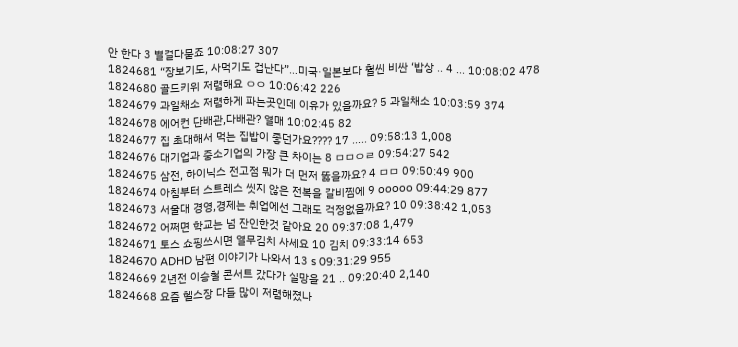안 한다 3 별걸다묻죠 10:08:27 307
1824681 “장보기도, 사먹기도 겁난다”…미국·일본보다 훨씬 비싼 ‘밥상 .. 4 ... 10:08:02 478
1824680 골드키위 저렴해요 ㅇㅇ 10:06:42 226
1824679 과일채소 저렴하게 파는곳인데 이유가 있을까요? 5 과일채소 10:03:59 374
1824678 에어컨 단배관,다배관? 열매 10:02:45 82
1824677 집 초대해서 먹는 집밥이 좋던가요???? 17 ..... 09:58:13 1,008
1824676 대기업과 중소기업의 가장 큰 차이는 8 ㅁㅁㅇㄹ 09:54:27 542
1824675 삼전, 하이닉스 전고점 뭐가 더 먼저 뚫을까요? 4 ㅁㅁ 09:50:49 900
1824674 아침부터 스트레스 씻지 않은 전복을 갈비찜에 9 ooooo 09:44:29 877
1824673 서울대 경영,경제는 취업에선 그래도 걱정없을까요? 10 09:38:42 1,053
1824672 어쩌면 학교는 넘 잔인한것 같아요 20 09:37:08 1,479
1824671 토스 쇼핑쓰시면 열무김치 사세요 10 김치 09:33:14 653
1824670 ADHD 남편 이야기가 나와서 13 s 09:31:29 955
1824669 2년전 이승철 콘서트 갔다가 실망을 21 .. 09:20:40 2,140
1824668 요즘 헬스장 다들 많이 저렴해졌나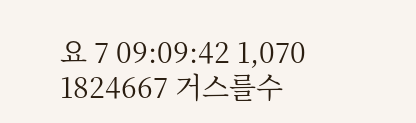요 7 09:09:42 1,070
1824667 거스를수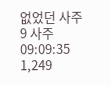없었던 사주 9 사주 09:09:35 1,249